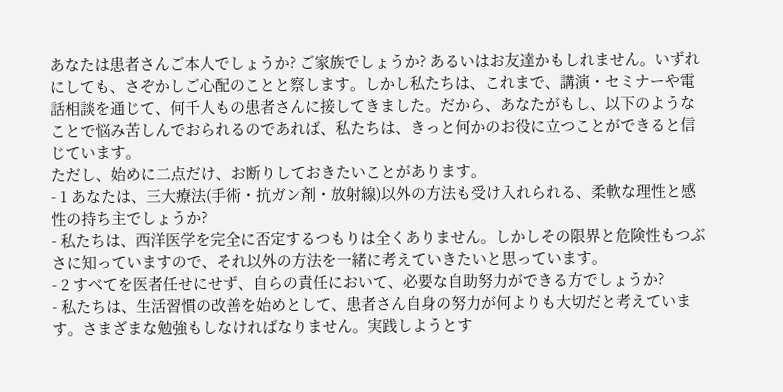あなたは患者さんご本人でしょうか? ご家族でしょうか? あるいはお友達かもしれません。いずれにしても、さぞかしご心配のことと察します。しかし私たちは、これまで、講演・セミナーや電話相談を通じて、何千人もの患者さんに接してきました。だから、あなたがもし、以下のようなことで悩み苦しんでおられるのであれば、私たちは、きっと何かのお役に立つことができると信じています。
ただし、始めに二点だけ、お断りしておきたいことがあります。
- 1 あなたは、三大療法(手術・抗ガン剤・放射線)以外の方法も受け入れられる、柔軟な理性と感性の持ち主でしょうか?
- 私たちは、西洋医学を完全に否定するつもりは全くありません。しかしその限界と危険性もつぶさに知っていますので、それ以外の方法を一緒に考えていきたいと思っています。
- 2 すべてを医者任せにせず、自らの責任において、必要な自助努力ができる方でしょうか?
- 私たちは、生活習慣の改善を始めとして、患者さん自身の努力が何よりも大切だと考えています。さまざまな勉強もしなければなりません。実践しようとす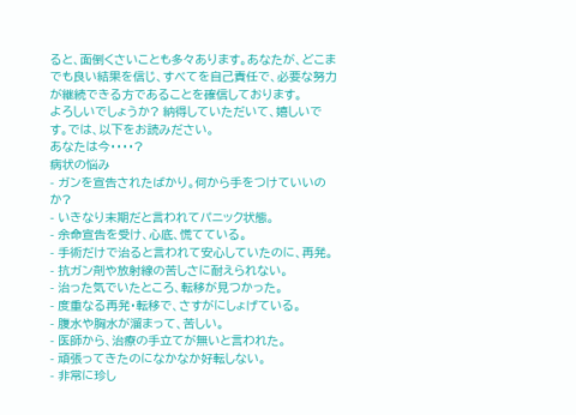ると、面倒くさいことも多々あります。あなたが、どこまでも良い結果を信じ、すべてを自己責任で、必要な努力が継続できる方であることを確信しております。
よろしいでしょうか? 納得していただいて、嬉しいです。では、以下をお読みださい。
あなたは今・・・・?
病状の悩み
- ガンを宣告されたばかり。何から手をつけていいのか?
- いきなり末期だと言われてパニック状態。
- 余命宣告を受け、心底、慌てている。
- 手術だけで治ると言われて安心していたのに、再発。
- 抗ガン剤や放射線の苦しさに耐えられない。
- 治った気でいたところ、転移が見つかった。
- 度重なる再発・転移で、さすがにしょげている。
- 腹水や胸水が溜まって、苦しい。
- 医師から、治療の手立てが無いと言われた。
- 頑張ってきたのになかなか好転しない。
- 非常に珍し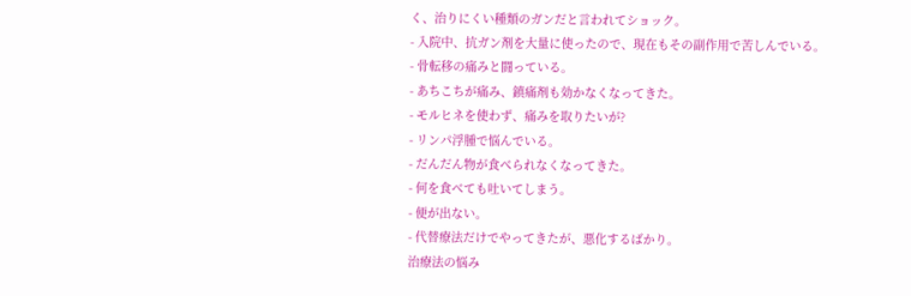く、治りにくい種類のガンだと言われてショック。
- 入院中、抗ガン剤を大量に使ったので、現在もその副作用で苦しんでいる。
- 骨転移の痛みと闘っている。
- あちこちが痛み、鎮痛剤も効かなくなってきた。
- モルヒネを使わず、痛みを取りたいが?
- リンパ浮腫で悩んでいる。
- だんだん物が食べられなくなってきた。
- 何を食べても吐いてしまう。
- 便が出ない。
- 代替療法だけでやってきたが、悪化するばかり。
治療法の悩み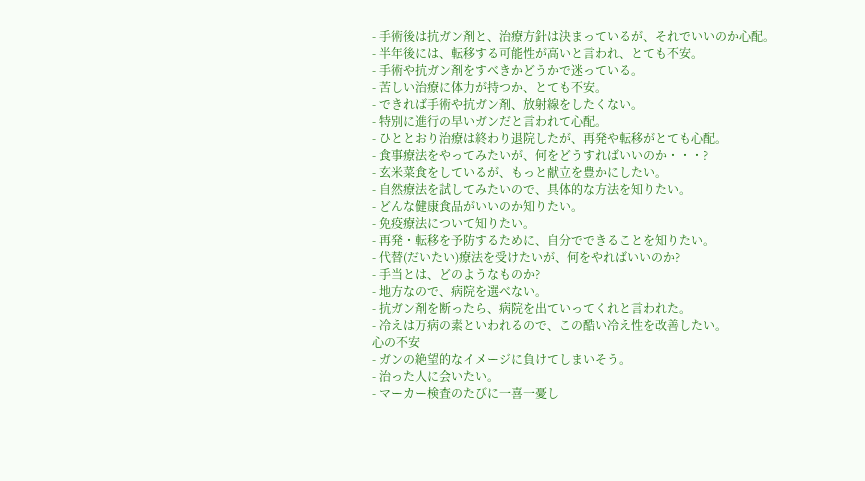- 手術後は抗ガン剤と、治療方針は決まっているが、それでいいのか心配。
- 半年後には、転移する可能性が高いと言われ、とても不安。
- 手術や抗ガン剤をすべきかどうかで迷っている。
- 苦しい治療に体力が持つか、とても不安。
- できれば手術や抗ガン剤、放射線をしたくない。
- 特別に進行の早いガンだと言われて心配。
- ひととおり治療は終わり退院したが、再発や転移がとても心配。
- 食事療法をやってみたいが、何をどうすればいいのか・・・?
- 玄米菜食をしているが、もっと献立を豊かにしたい。
- 自然療法を試してみたいので、具体的な方法を知りたい。
- どんな健康食品がいいのか知りたい。
- 免疫療法について知りたい。
- 再発・転移を予防するために、自分でできることを知りたい。
- 代替(だいたい)療法を受けたいが、何をやればいいのか?
- 手当とは、どのようなものか?
- 地方なので、病院を選べない。
- 抗ガン剤を断ったら、病院を出ていってくれと言われた。
- 冷えは万病の素といわれるので、この酷い冷え性を改善したい。
心の不安
- ガンの絶望的なイメージに負けてしまいそう。
- 治った人に会いたい。
- マーカー検査のたびに一喜一憂し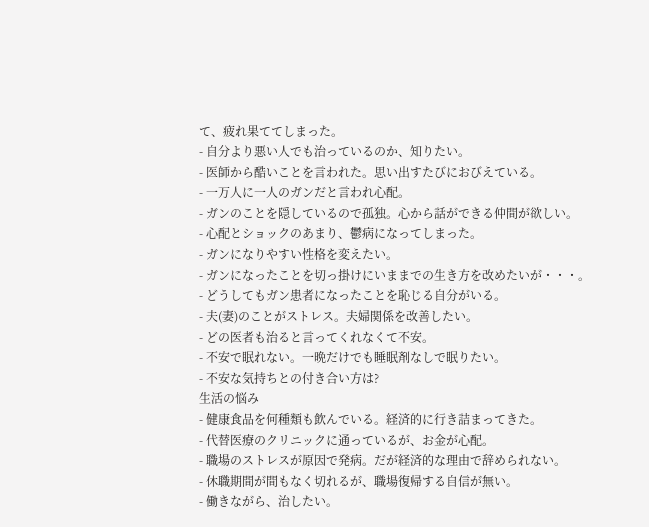て、疲れ果ててしまった。
- 自分より悪い人でも治っているのか、知りたい。
- 医師から酷いことを言われた。思い出すたびにおびえている。
- 一万人に一人のガンだと言われ心配。
- ガンのことを隠しているので孤独。心から話ができる仲間が欲しい。
- 心配とショックのあまり、鬱病になってしまった。
- ガンになりやすい性格を変えたい。
- ガンになったことを切っ掛けにいままでの生き方を改めたいが・・・。
- どうしてもガン患者になったことを恥じる自分がいる。
- 夫(妻)のことがストレス。夫婦関係を改善したい。
- どの医者も治ると言ってくれなくて不安。
- 不安で眠れない。一晩だけでも睡眠剤なしで眠りたい。
- 不安な気持ちとの付き合い方は?
生活の悩み
- 健康食品を何種類も飲んでいる。経済的に行き詰まってきた。
- 代替医療のクリニックに通っているが、お金が心配。
- 職場のストレスが原因で発病。だが経済的な理由で辞められない。
- 休職期間が間もなく切れるが、職場復帰する自信が無い。
- 働きながら、治したい。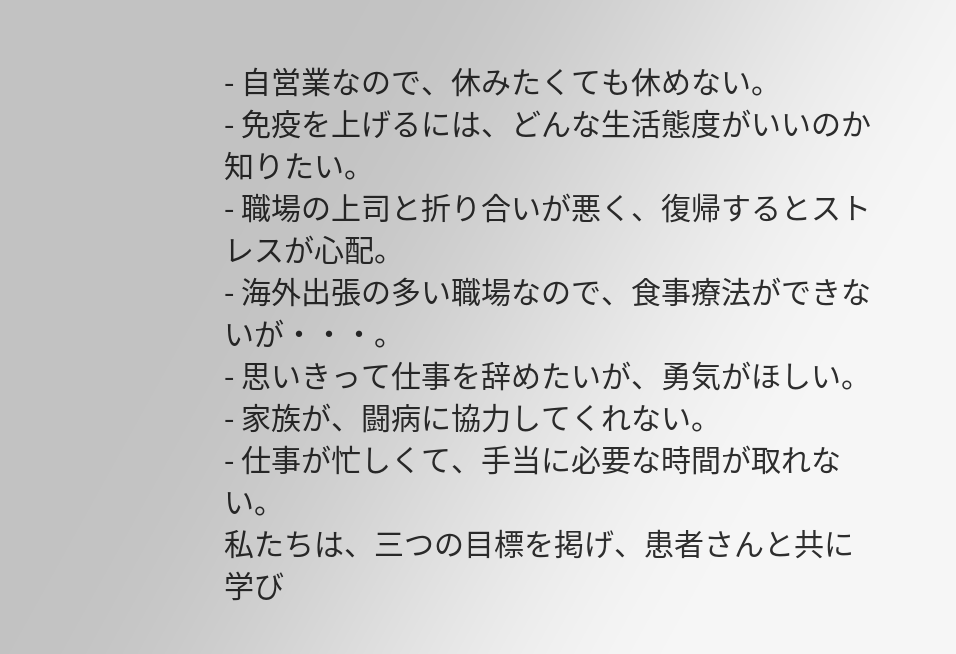- 自営業なので、休みたくても休めない。
- 免疫を上げるには、どんな生活態度がいいのか知りたい。
- 職場の上司と折り合いが悪く、復帰するとストレスが心配。
- 海外出張の多い職場なので、食事療法ができないが・・・。
- 思いきって仕事を辞めたいが、勇気がほしい。
- 家族が、闘病に協力してくれない。
- 仕事が忙しくて、手当に必要な時間が取れない。
私たちは、三つの目標を掲げ、患者さんと共に学び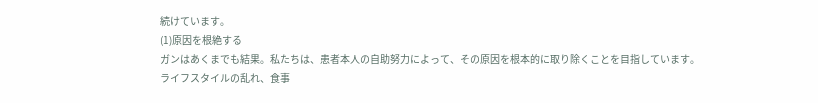続けています。
(1)原因を根絶する
ガンはあくまでも結果。私たちは、患者本人の自助努力によって、その原因を根本的に取り除くことを目指しています。
ライフスタイルの乱れ、食事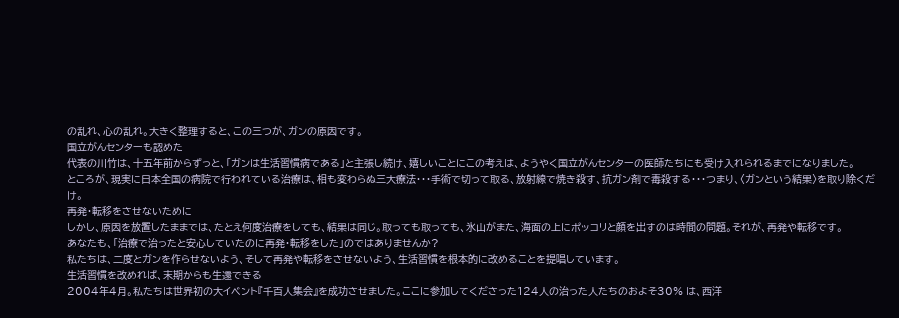の乱れ、心の乱れ。大きく整理すると、この三つが、ガンの原因です。
国立がんセンターも認めた
代表の川竹は、十五年前からずっと、「ガンは生活習慣病である」と主張し続け、嬉しいことにこの考えは、ようやく国立がんセンターの医師たちにも受け入れられるまでになりました。
ところが、現実に日本全国の病院で行われている治療は、相も変わらぬ三大療法・・・手術で切って取る、放射線で焼き殺す、抗ガン剤で毒殺する・・・つまり、〈ガンという結果〉を取り除くだけ。
再発・転移をさせないために
しかし、原因を放置したままでは、たとえ何度治療をしても、結果は同じ。取っても取っても、氷山がまた、海面の上にポッコリと顔を出すのは時間の問題。それが、再発や転移です。
あなたも、「治療で治ったと安心していたのに再発・転移をした」のではありませんか?
私たちは、二度とガンを作らせないよう、そして再発や転移をさせないよう、生活習慣を根本的に改めることを提唱しています。
生活習慣を改めれば、末期からも生還できる
2004年4月。私たちは世界初の大イベント『千百人集会』を成功させました。ここに参加してくださった124人の治った人たちのおよそ30% は、西洋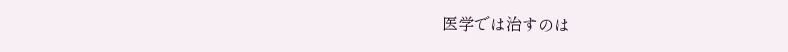医学では治すのは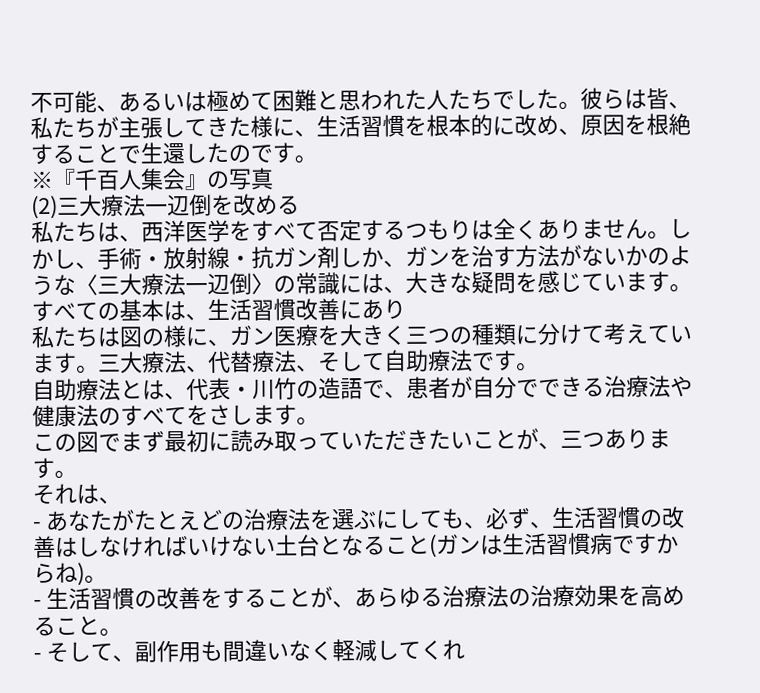不可能、あるいは極めて困難と思われた人たちでした。彼らは皆、私たちが主張してきた様に、生活習慣を根本的に改め、原因を根絶することで生還したのです。
※『千百人集会』の写真
(2)三大療法一辺倒を改める
私たちは、西洋医学をすべて否定するつもりは全くありません。しかし、手術・放射線・抗ガン剤しか、ガンを治す方法がないかのような〈三大療法一辺倒〉の常識には、大きな疑問を感じています。
すべての基本は、生活習慣改善にあり
私たちは図の様に、ガン医療を大きく三つの種類に分けて考えています。三大療法、代替療法、そして自助療法です。
自助療法とは、代表・川竹の造語で、患者が自分でできる治療法や健康法のすべてをさします。
この図でまず最初に読み取っていただきたいことが、三つあります。
それは、
- あなたがたとえどの治療法を選ぶにしても、必ず、生活習慣の改善はしなければいけない土台となること(ガンは生活習慣病ですからね)。
- 生活習慣の改善をすることが、あらゆる治療法の治療効果を高めること。
- そして、副作用も間違いなく軽減してくれ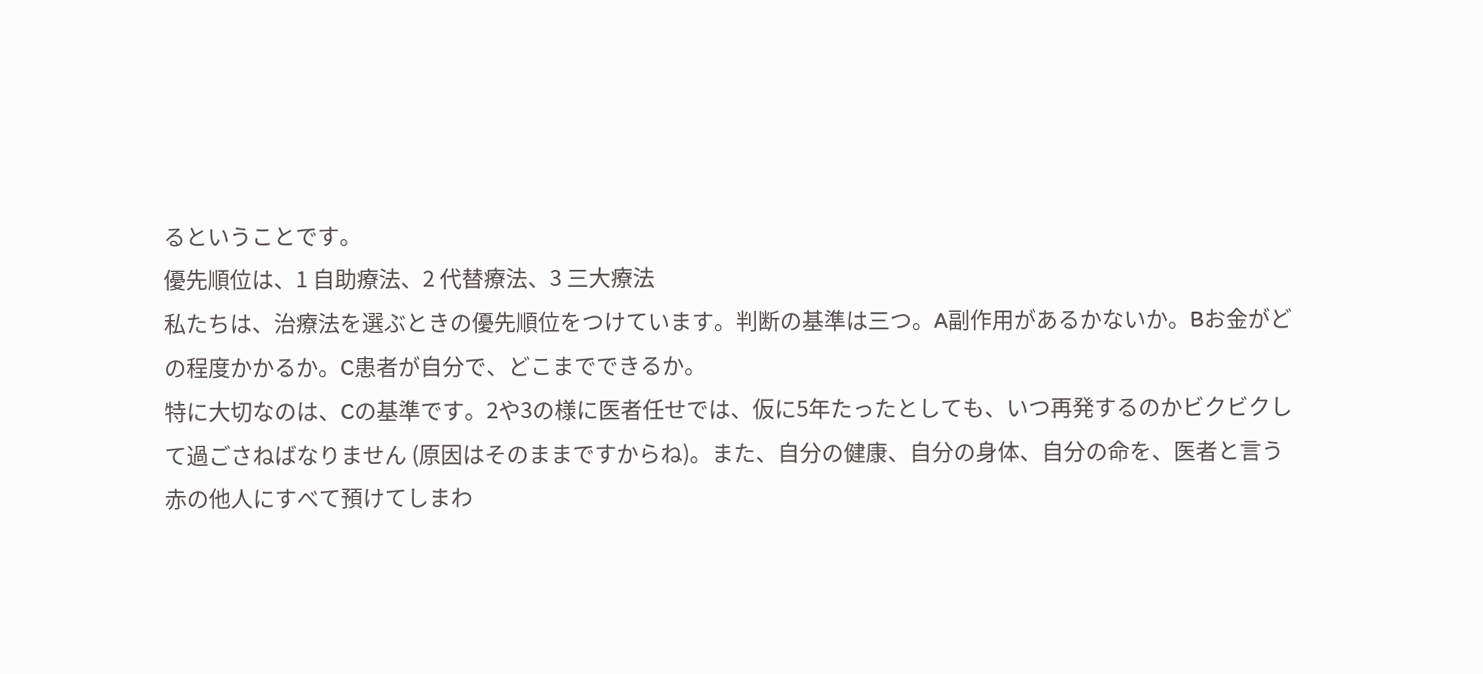るということです。
優先順位は、1 自助療法、2 代替療法、3 三大療法
私たちは、治療法を選ぶときの優先順位をつけています。判断の基準は三つ。A副作用があるかないか。Bお金がどの程度かかるか。C患者が自分で、どこまでできるか。
特に大切なのは、Cの基準です。2や3の様に医者任せでは、仮に5年たったとしても、いつ再発するのかビクビクして過ごさねばなりません (原因はそのままですからね)。また、自分の健康、自分の身体、自分の命を、医者と言う赤の他人にすべて預けてしまわ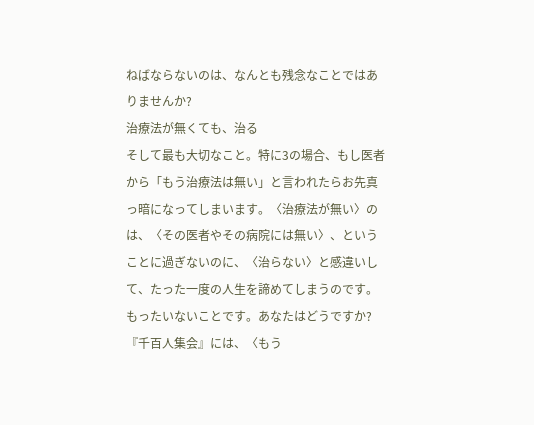ねばならないのは、なんとも残念なことではありませんか?
治療法が無くても、治る
そして最も大切なこと。特に3の場合、もし医者から「もう治療法は無い」と言われたらお先真っ暗になってしまいます。〈治療法が無い〉のは、〈その医者やその病院には無い〉、ということに過ぎないのに、〈治らない〉と感違いして、たった一度の人生を諦めてしまうのです。もったいないことです。あなたはどうですか?
『千百人集会』には、〈もう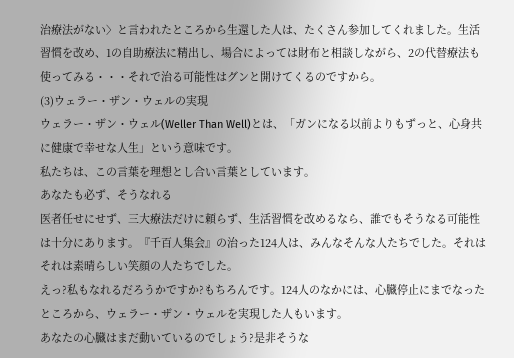治療法がない〉と言われたところから生還した人は、たくさん参加してくれました。生活習慣を改め、1の自助療法に精出し、場合によっては財布と相談しながら、2の代替療法も使ってみる・・・それで治る可能性はグンと開けてくるのですから。
(3)ウェラー・ザン・ウェルの実現
ウェラー・ザン・ウェル(Weller Than Well)とは、「ガンになる以前よりもずっと、心身共に健康で幸せな人生」という意味です。
私たちは、この言葉を理想とし合い言葉としています。
あなたも必ず、そうなれる
医者任せにせず、三大療法だけに頼らず、生活習慣を改めるなら、誰でもそうなる可能性は十分にあります。『千百人集会』の治った124人は、みんなそんな人たちでした。それはそれは素晴らしい笑顔の人たちでした。
えっ?私もなれるだろうかですか?もちろんです。124人のなかには、心臓停止にまでなったところから、ウェラー・ザン・ウェルを実現した人もいます。
あなたの心臓はまだ動いているのでしょう?是非そうな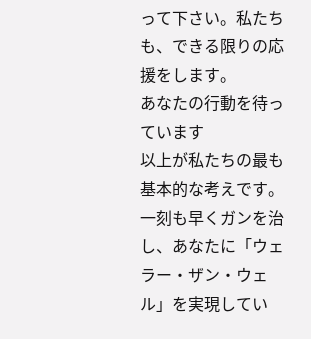って下さい。私たちも、できる限りの応援をします。
あなたの行動を待っています
以上が私たちの最も基本的な考えです。一刻も早くガンを治し、あなたに「ウェラー・ザン・ウェル」を実現してい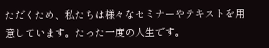ただくため、私たちは様々なセミナーやテキストを用意しています。たった一度の人生です。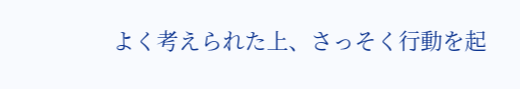よく考えられた上、さっそく行動を起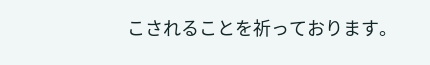こされることを祈っております。